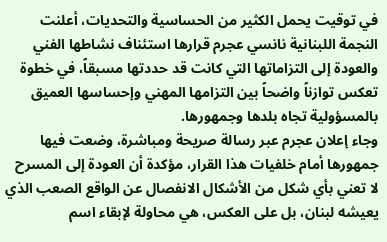في توقيت يحمل الكثير من الحساسية والتحديات، أعلنت النجمة اللبنانية نانسي عجرم قرارها استئناف نشاطها الفني والعودة إلى التزاماتها التي كانت قد حددتها مسبقاً، في خطوة تعكس توازناً واضحاً بين التزامها المهني وإحساسها العميق بالمسؤولية تجاه بلدها وجمهورها.
وجاء إعلان عجرم عبر رسالة صريحة ومباشرة، وضعت فيها جمهورها أمام خلفيات هذا القرار، مؤكدة أن العودة إلى المسرح لا تعني بأي شكل من الأشكال الانفصال عن الواقع الصعب الذي يعيشه لبنان، بل على العكس، هي محاولة لإبقاء اسم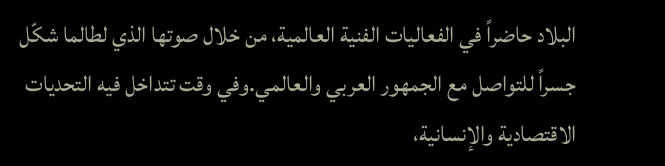البلاد حاضراً في الفعاليات الفنية العالمية، من خلال صوتها الذي لطالما شكّل جسراً للتواصل مع الجمهور العربي والعالمي.وفي وقت تتداخل فيه التحديات الاقتصادية والإنسانية،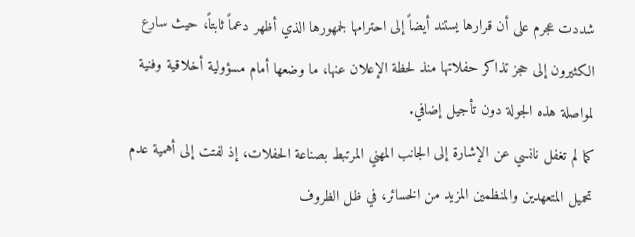شددت عجرم على أن قرارها يستند أيضاً إلى احترامها لجمهورها الذي أظهر دعماً ثابتاً، حيث سارع الكثيرون إلى حجز تذاكر حفلاتها منذ لحظة الإعلان عنها، ما وضعها أمام مسؤولية أخلاقية وفنية لمواصلة هذه الجولة دون تأجيل إضافي.
كما لم تغفل نانسي عن الإشارة إلى الجانب المهني المرتبط بصناعة الحفلات، إذ لفتت إلى أهمية عدم تحميل المتعهدين والمنظمين المزيد من الخسائر، في ظل الظروف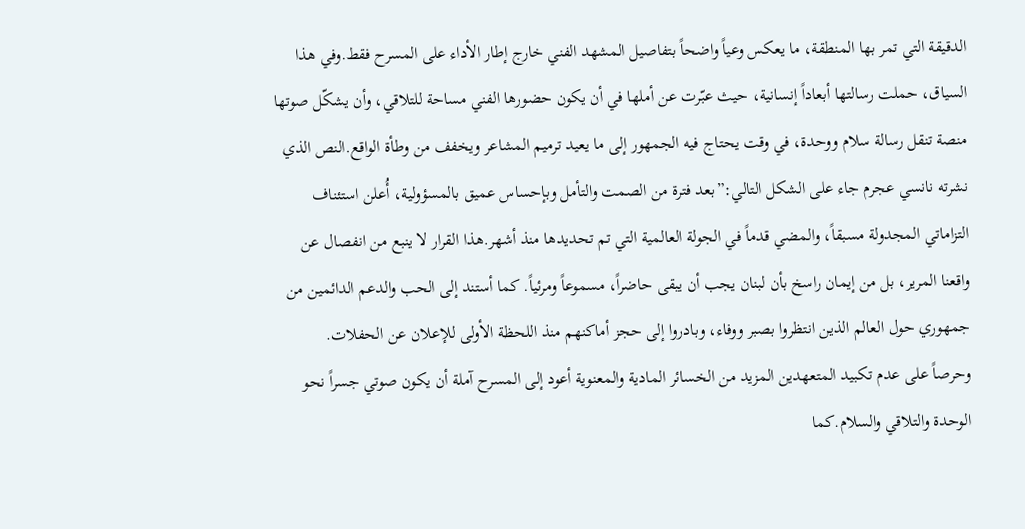الدقيقة التي تمر بها المنطقة، ما يعكس وعياً واضحاً بتفاصيل المشهد الفني خارج إطار الأداء على المسرح فقط.وفي هذا السياق، حملت رسالتها أبعاداً إنسانية، حيث عبّرت عن أملها في أن يكون حضورها الفني مساحة للتلاقي، وأن يشكّل صوتها منصة تنقل رسالة سلام ووحدة، في وقت يحتاج فيه الجمهور إلى ما يعيد ترميم المشاعر ويخفف من وطأة الواقع.النص الذي نشرته نانسي عجرم جاء على الشكل التالي:”بعد فترة من الصمت والتأمل وبإحساس عميق بالمسؤولية، أُعلن استئناف التزاماتي المجدولة مسبقاً، والمضي قدماً في الجولة العالمية التي تم تحديدها منذ أشهر.هذا القرار لا ينبع من انفصال عن واقعنا المرير، بل من إيمان راسخ بأن لبنان يجب أن يبقى حاضراً، مسموعاً ومرئياً. كما أستند إلى الحب والدعم الدائمين من جمهوري حول العالم الذين انتظروا بصبر ووفاء، وبادروا إلى حجز أماكنهم منذ اللحظة الأولى للإعلان عن الحفلات.
وحرصاً على عدم تكبيد المتعهدين المزيد من الخسائر المادية والمعنوية أعود إلى المسرح آملة أن يكون صوتي جسراً نحو الوحدة والتلاقي والسلام.كما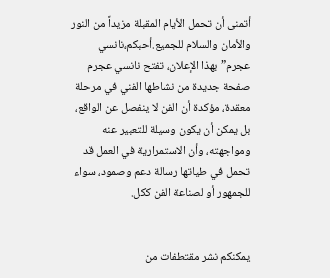أتمنى أن تحمل الأيام المقبلة مزيداً من النور والأمان والسلام للجميع.أحبكم،نانسي عجرم”بهذا الإعلان، تفتح نانسي عجرم صفحة جديدة من نشاطها الفني في مرحلة معقدة، مؤكدة أن الفن لا ينفصل عن الواقع، بل يمكن أن يكون وسيلة للتعبير عنه ومواجهته، وأن الاستمرارية في العمل قد تحمل في طياتها رسالة دعم وصمود، سواء للجمهور أو لصناعة الفن ككل.


يمكنكم نشر مقتطفات من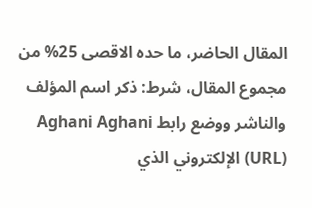المقال الحاضر، ما حده الاقصى 25% من مجموع المقال، شرط: ذكر اسم المؤلف والناشر ووضع رابط Aghani Aghani (URL) الإلكتروني الذي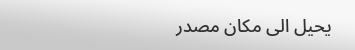يحيل الى مكان مصدر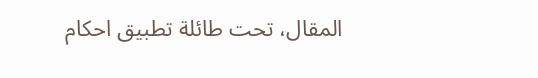المقال، تحت طائلة تطبيق احكام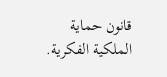قانون حماية الملكية الفكرية.